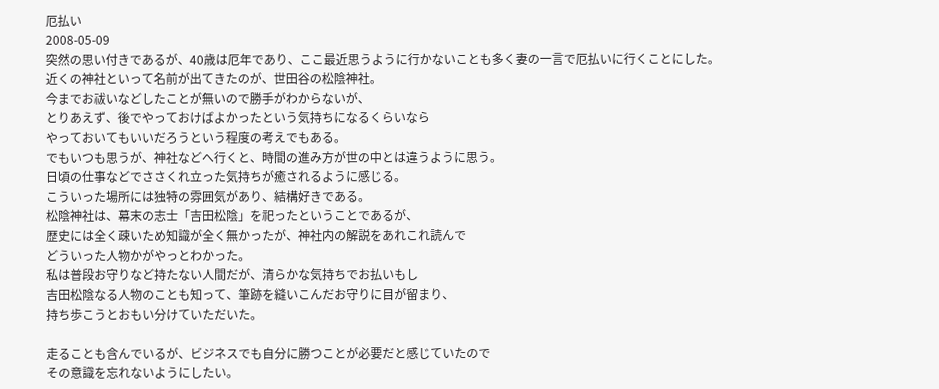厄払い
2008-05-09
突然の思い付きであるが、40歳は厄年であり、ここ最近思うように行かないことも多く妻の一言で厄払いに行くことにした。
近くの神社といって名前が出てきたのが、世田谷の松陰神社。
今までお祓いなどしたことが無いので勝手がわからないが、
とりあえず、後でやっておけばよかったという気持ちになるくらいなら
やっておいてもいいだろうという程度の考えでもある。
でもいつも思うが、神社などへ行くと、時間の進み方が世の中とは違うように思う。
日頃の仕事などでささくれ立った気持ちが癒されるように感じる。
こういった場所には独特の雰囲気があり、結構好きである。
松陰神社は、幕末の志士「吉田松陰」を祀ったということであるが、
歴史には全く疎いため知識が全く無かったが、神社内の解説をあれこれ読んで
どういった人物かがやっとわかった。
私は普段お守りなど持たない人間だが、清らかな気持ちでお払いもし
吉田松陰なる人物のことも知って、筆跡を縫いこんだお守りに目が留まり、
持ち歩こうとおもい分けていただいた。

走ることも含んでいるが、ビジネスでも自分に勝つことが必要だと感じていたので
その意識を忘れないようにしたい。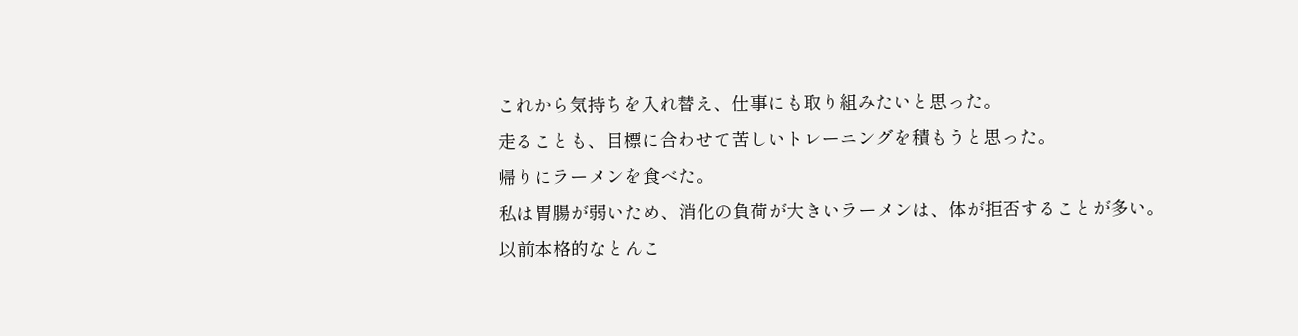これから気持ちを入れ替え、仕事にも取り組みたいと思った。
走ることも、目標に合わせて苦しいトレーニングを積もうと思った。
帰りにラーメンを食べた。
私は胃腸が弱いため、消化の負荷が大きいラーメンは、体が拒否することが多い。
以前本格的なとんこ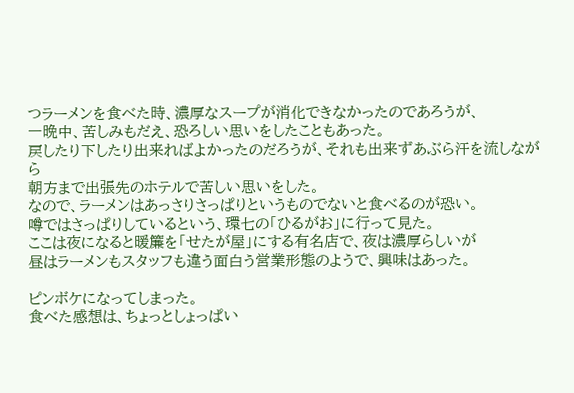つラーメンを食べた時、濃厚なスープが消化できなかったのであろうが、
一晩中、苦しみもだえ、恐ろしい思いをしたこともあった。
戻したり下したり出来ればよかったのだろうが、それも出来ずあぶら汗を流しながら
朝方まで出張先のホテルで苦しい思いをした。
なので、ラーメンはあっさりさっぱりというものでないと食べるのが恐い。
噂ではさっぱりしているという、環七の「ひるがお」に行って見た。
ここは夜になると暖簾を「せたが屋」にする有名店で、夜は濃厚らしいが
昼はラーメンもスタッフも違う面白う営業形態のようで、興味はあった。

ピンボケになってしまった。
食べた感想は、ちょっとしょっぱい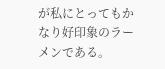が私にとってもかなり好印象のラーメンである。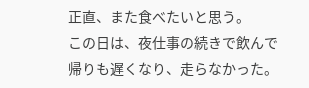正直、また食べたいと思う。
この日は、夜仕事の続きで飲んで帰りも遅くなり、走らなかった。